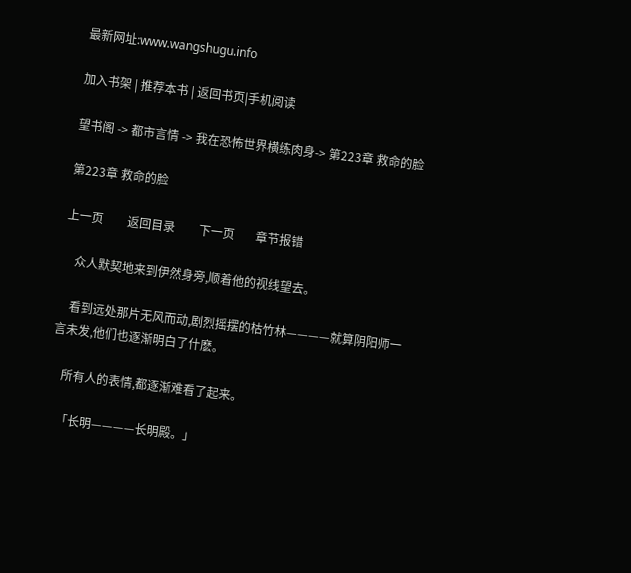最新网址:www.wangshugu.info

加入书架 | 推荐本书 | 返回书页|手机阅读

望书阁 -> 都市言情 -> 我在恐怖世界横练肉身-> 第223章 救命的脸

第223章 救命的脸

上一页        返回目录        下一页       章节报错

    众人默契地来到伊然身旁,顺着他的视线望去。

    看到远处那片无风而动,剧烈摇摆的枯竹林————就算阴阳师一言未发,他们也逐渐明白了什麽。

    所有人的表情,都逐渐难看了起来。

    「长明————长明殿。」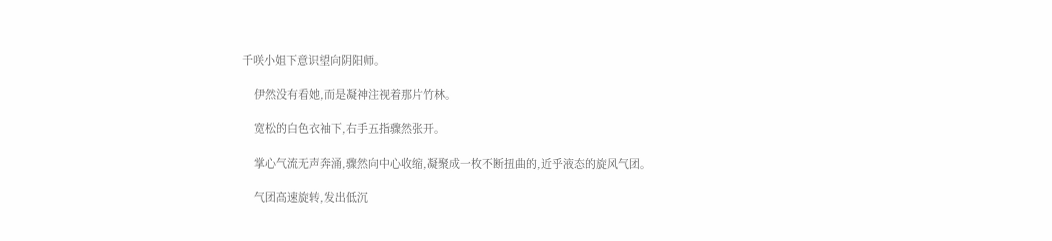千咲小姐下意识望向阴阳师。

    伊然没有看她,而是凝神注视着那片竹林。

    宽松的白色衣袖下,右手五指骤然张开。

    掌心气流无声奔涌,骤然向中心收缩,凝聚成一枚不断扭曲的,近乎液态的旋风气团。

    气团高速旋转,发出低沉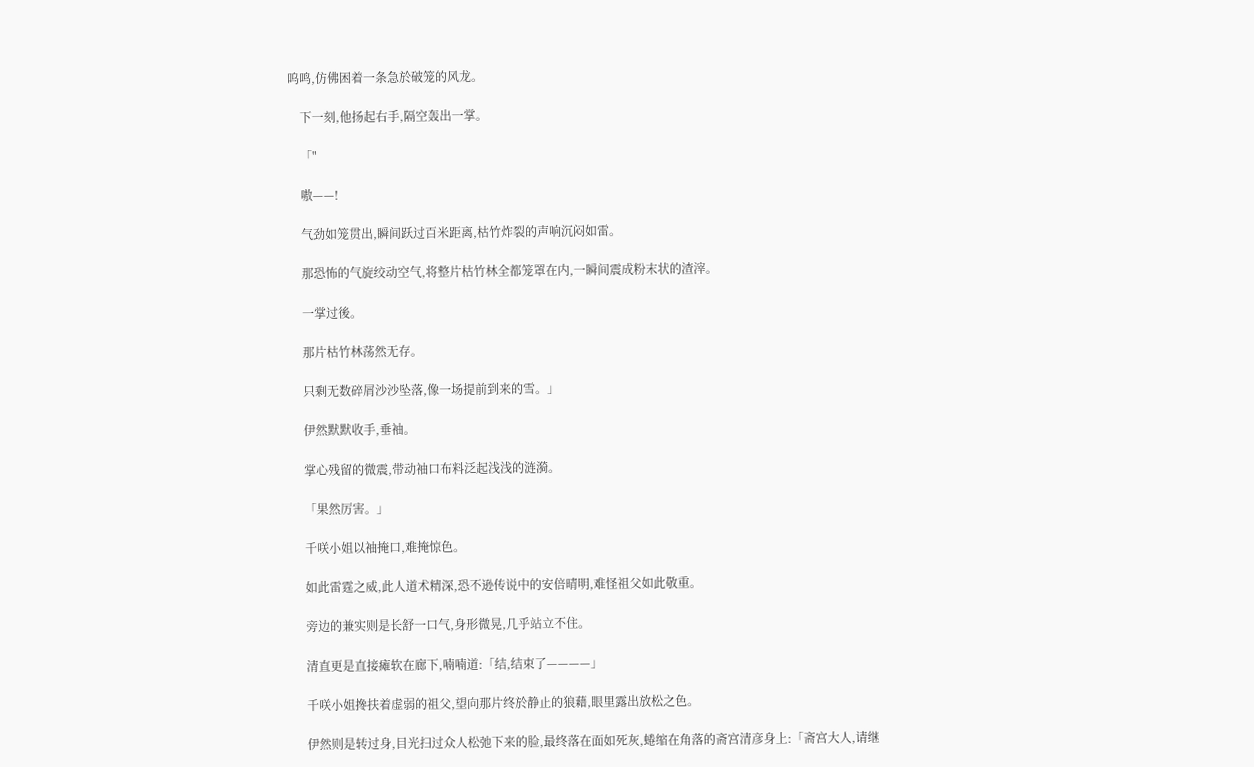呜鸣,仿佛困着一条急於破笼的风龙。

    下一刻,他扬起右手,隔空轰出一掌。

    「"

    嗷——!

    气劲如笼贯出,瞬间跃过百米距离,枯竹炸裂的声响沉闷如雷。

    那恐怖的气旋绞动空气,将整片枯竹林全都笼罩在内,一瞬间震成粉末状的渣滓。

    一掌过後。

    那片枯竹林荡然无存。

    只剩无数碎屑沙沙坠落,像一场提前到来的雪。」

    伊然默默收手,垂袖。

    掌心残留的微震,带动袖口布料泛起浅浅的涟漪。

    「果然厉害。」

    千咲小姐以袖掩口,难掩惊色。

    如此雷霆之威,此人道术精深,恐不逊传说中的安倍晴明,难怪祖父如此敬重。

    旁边的兼实则是长舒一口气,身形微晃,几乎站立不住。

    清直更是直接瘫软在廊下,喃喃道:「结,结束了————」

    千咲小姐搀扶着虚弱的祖父,望向那片终於静止的狼藉,眼里露出放松之色。

    伊然则是转过身,目光扫过众人松弛下来的脸,最终落在面如死灰,蜷缩在角落的斋宫清彦身上:「斋宫大人,请继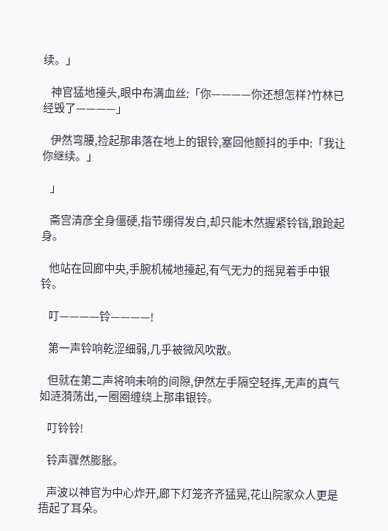续。」

    神官猛地擡头,眼中布满血丝:「你————你还想怎样?竹林已经毁了————」

    伊然弯腰,捡起那串落在地上的银铃,塞回他颤抖的手中:「我让你继续。」

    」

    斋宫清彦全身僵硬,指节绷得发白,却只能木然握紧铃铛,踉跄起身。

    他站在回廊中央,手腕机械地擡起,有气无力的摇晃着手中银铃。

    叮————铃————!

    第一声铃响乾涩细弱,几乎被微风吹散。

    但就在第二声将响未响的间隙,伊然左手隔空轻挥,无声的真气如涟漪荡出,一圈圈缠绕上那串银铃。

    叮铃铃!

    铃声骤然膨胀。

    声波以神官为中心炸开,廊下灯笼齐齐猛晃,花山院家众人更是捂起了耳朵。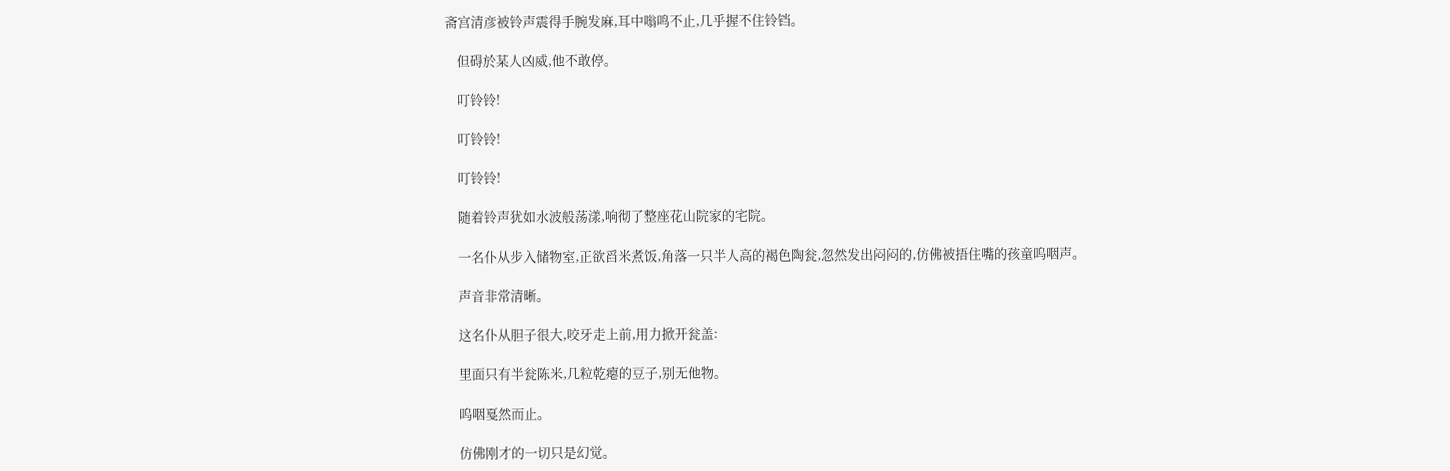斋宫清彦被铃声震得手腕发麻,耳中嗡鸣不止,几乎握不住铃铛。

    但碍於某人凶威,他不敢停。

    叮铃铃!

    叮铃铃!

    叮铃铃!

    随着铃声犹如水波般荡漾,响彻了整座花山院家的宅院。

    一名仆从步入储物室,正欲舀米煮饭,角落一只半人高的褐色陶瓮,忽然发出闷闷的,仿佛被捂住嘴的孩童呜咽声。

    声音非常清晰。

    这名仆从胆子很大,咬牙走上前,用力掀开瓮盖:

    里面只有半瓮陈米,几粒乾瘪的豆子,别无他物。

    呜咽戛然而止。

    仿佛刚才的一切只是幻觉。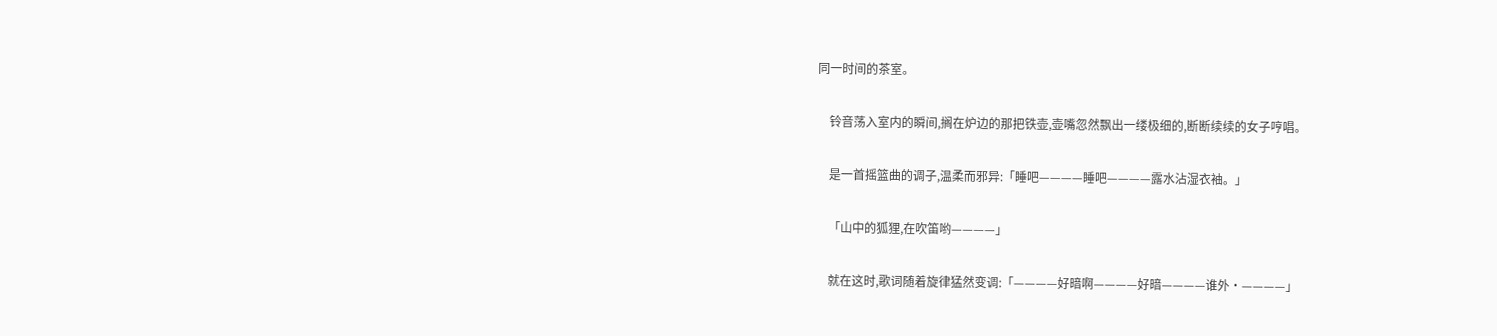同一时间的茶室。

    铃音荡入室内的瞬间,搁在炉边的那把铁壶,壶嘴忽然飘出一缕极细的,断断续续的女子哼唱。

    是一首摇篮曲的调子,温柔而邪异:「睡吧————睡吧————露水沾湿衣袖。」

    「山中的狐狸,在吹笛哟————」

    就在这时,歌词随着旋律猛然变调:「————好暗啊————好暗————谁外·————」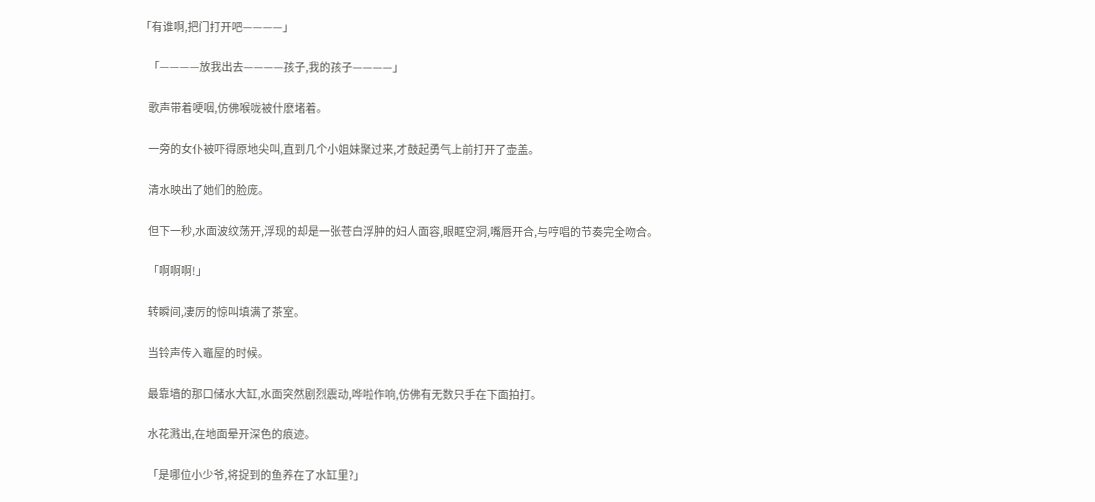「有谁啊,把门打开吧————」

    「————放我出去————孩子,我的孩子————」

    歌声带着哽咽,仿佛喉咙被什麽堵着。

    一旁的女仆被吓得原地尖叫,直到几个小姐妹聚过来,才鼓起勇气上前打开了壶盖。

    清水映出了她们的脸庞。

    但下一秒,水面波纹荡开,浮现的却是一张苍白浮肿的妇人面容,眼眶空洞,嘴唇开合,与哼唱的节奏完全吻合。

    「啊啊啊!」

    转瞬间,凄厉的惊叫填满了茶室。

    当铃声传入竈屋的时候。

    最靠墙的那口储水大缸,水面突然剧烈震动,哗啦作响,仿佛有无数只手在下面拍打。

    水花溅出,在地面晕开深色的痕迹。

    「是哪位小少爷,将捉到的鱼养在了水缸里?」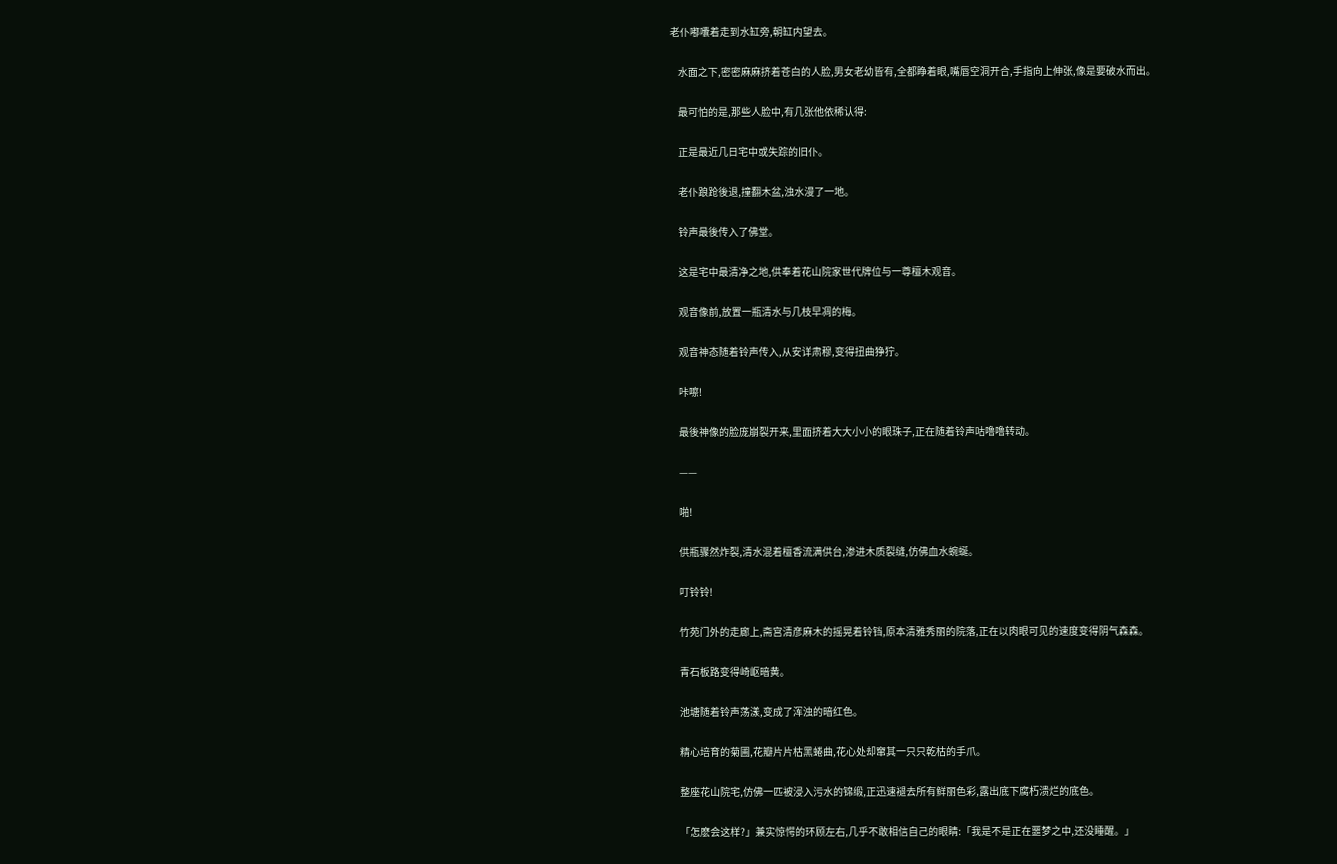老仆嘟囔着走到水缸旁,朝缸内望去。

    水面之下,密密麻麻挤着苍白的人脸,男女老幼皆有,全都睁着眼,嘴唇空洞开合,手指向上伸张,像是要破水而出。

    最可怕的是,那些人脸中,有几张他依稀认得:

    正是最近几日宅中或失踪的旧仆。

    老仆踉跄後退,撞翻木盆,浊水漫了一地。

    铃声最後传入了佛堂。

    这是宅中最清净之地,供奉着花山院家世代牌位与一尊檀木观音。

    观音像前,放置一瓶清水与几枝早凋的梅。

    观音神态随着铃声传入,从安详肃穆,变得扭曲狰狞。

    咔嚓!

    最後神像的脸庞崩裂开来,里面挤着大大小小的眼珠子,正在随着铃声咕噜噜转动。

    ——

    啪!

    供瓶骤然炸裂,清水混着檀香流满供台,渗进木质裂缝,仿佛血水蜿蜒。

    叮铃铃!

    竹苑门外的走廊上,斋宫清彦麻木的摇晃着铃铛,原本清雅秀丽的院落,正在以肉眼可见的速度变得阴气森森。

    青石板路变得崎岖暗黄。

    池塘随着铃声荡漾,变成了浑浊的暗红色。

    精心培育的菊圃,花瓣片片枯黑蜷曲,花心处却窜其一只只乾枯的手爪。

    整座花山院宅,仿佛一匹被浸入污水的锦缎,正迅速褪去所有鲜丽色彩,露出底下腐朽溃烂的底色。

    「怎麽会这样?」兼实惊愕的环顾左右,几乎不敢相信自己的眼睛:「我是不是正在噩梦之中,还没睡醒。」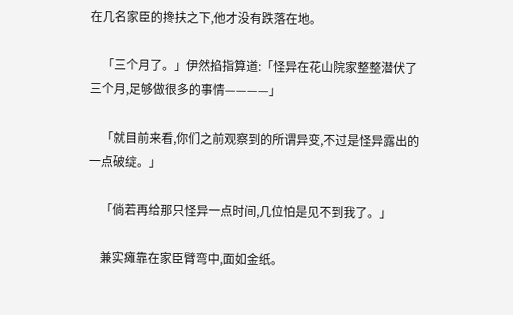在几名家臣的搀扶之下,他才没有跌落在地。

    「三个月了。」伊然掐指算道:「怪异在花山院家整整潜伏了三个月,足够做很多的事情————」

    「就目前来看,你们之前观察到的所谓异变,不过是怪异露出的一点破绽。」

    「倘若再给那只怪异一点时间,几位怕是见不到我了。」

    兼实瘫靠在家臣臂弯中,面如金纸。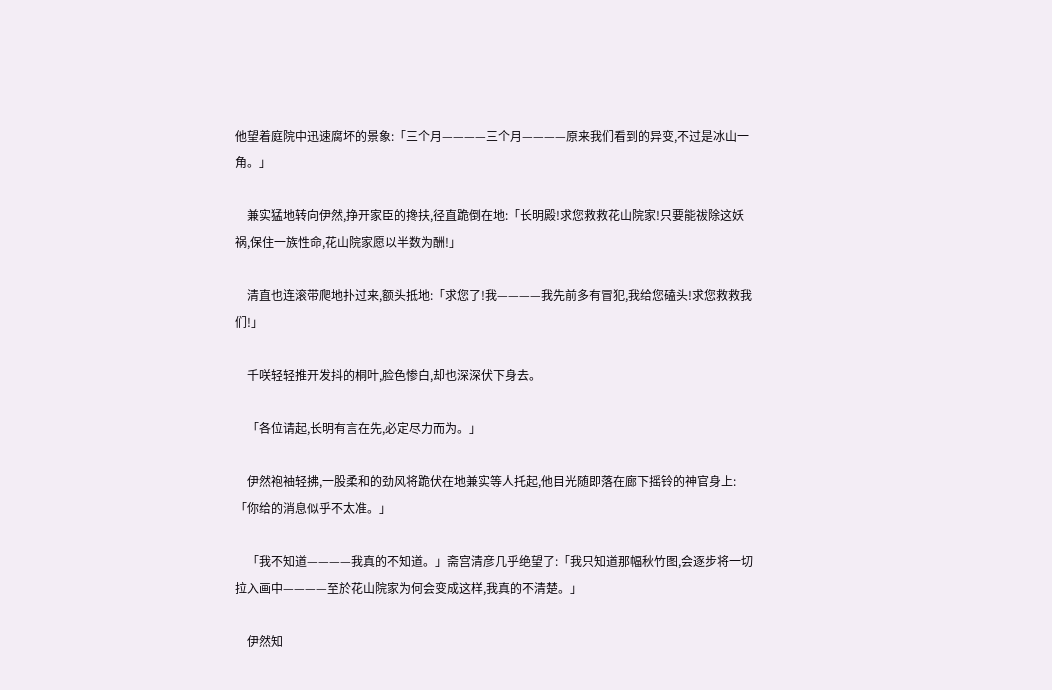他望着庭院中迅速腐坏的景象:「三个月————三个月————原来我们看到的异变,不过是冰山一角。」

    兼实猛地转向伊然,挣开家臣的搀扶,径直跪倒在地:「长明殿!求您救救花山院家!只要能祓除这妖祸,保住一族性命,花山院家愿以半数为酬!」

    清直也连滚带爬地扑过来,额头抵地:「求您了!我————我先前多有冒犯,我给您磕头!求您救救我们!」

    千咲轻轻推开发抖的桐叶,脸色惨白,却也深深伏下身去。

    「各位请起,长明有言在先,必定尽力而为。」

    伊然袍袖轻拂,一股柔和的劲风将跪伏在地兼实等人托起,他目光随即落在廊下摇铃的神官身上:「你给的消息似乎不太准。」

    「我不知道————我真的不知道。」斋宫清彦几乎绝望了:「我只知道那幅秋竹图,会逐步将一切拉入画中————至於花山院家为何会变成这样,我真的不清楚。」

    伊然知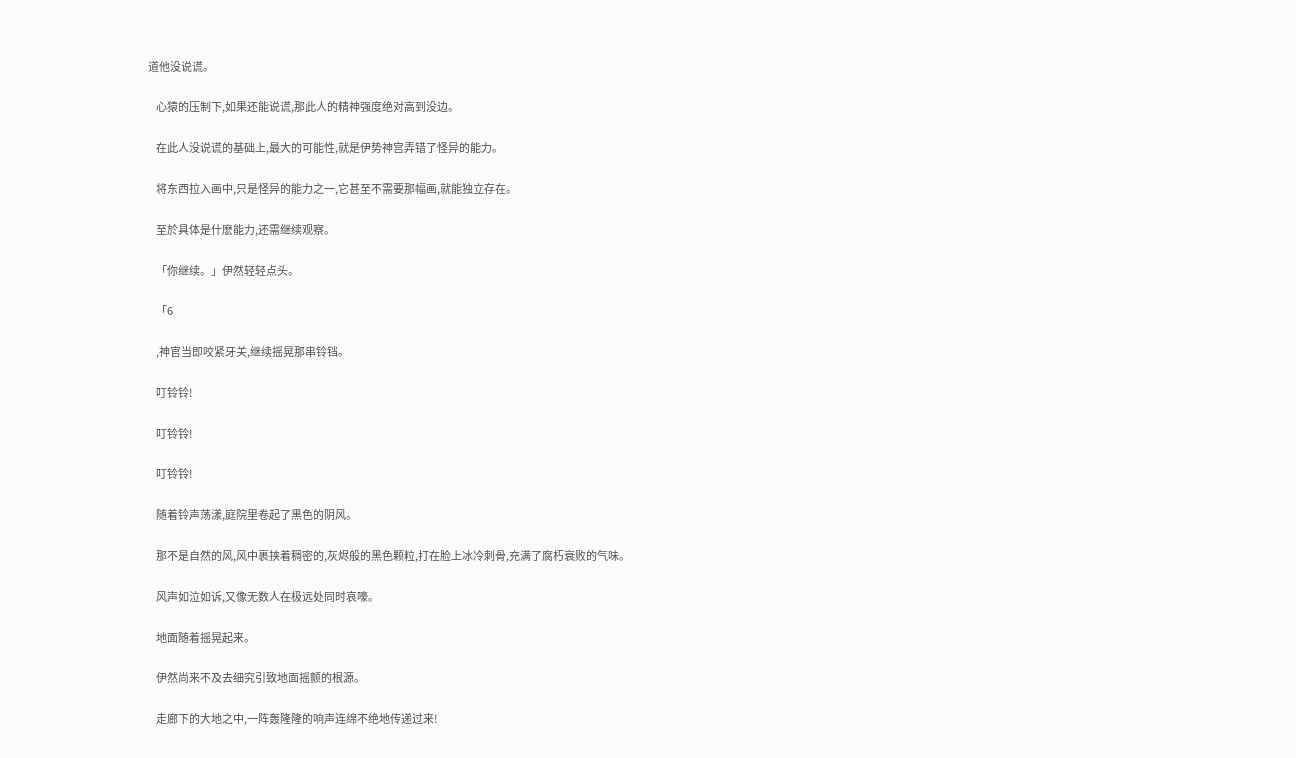道他没说谎。

    心猿的压制下,如果还能说谎,那此人的精神强度绝对高到没边。

    在此人没说谎的基础上,最大的可能性,就是伊势神宫弄错了怪异的能力。

    将东西拉入画中,只是怪异的能力之一,它甚至不需要那幅画,就能独立存在。

    至於具体是什麽能力,还需继续观察。

    「你继续。」伊然轻轻点头。

    「6

    ,神官当即咬紧牙关,继续摇晃那串铃铛。

    叮铃铃!

    叮铃铃!

    叮铃铃!

    随着铃声荡漾,庭院里卷起了黑色的阴风。

    那不是自然的风,风中裹挟着稠密的,灰烬般的黑色颗粒,打在脸上冰冷刺骨,充满了腐朽衰败的气味。

    风声如泣如诉,又像无数人在极远处同时哀嚎。

    地面随着摇晃起来。

    伊然尚来不及去细究引致地面摇颤的根源。

    走廊下的大地之中,一阵轰隆隆的响声连绵不绝地传递过来!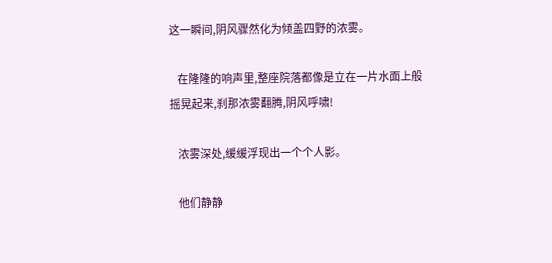这一瞬间,阴风骤然化为倾盖四野的浓雾。

    在隆隆的响声里,整座院落都像是立在一片水面上般摇晃起来,刹那浓雾翻腾,阴风呼啸!

    浓雾深处,缓缓浮现出一个个人影。

    他们静静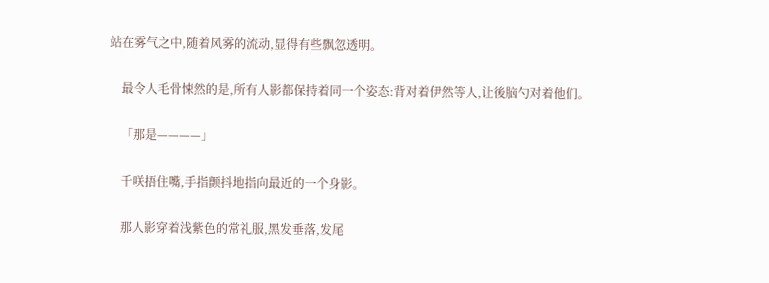站在雾气之中,随着风雾的流动,显得有些飘忽透明。

    最令人毛骨悚然的是,所有人影都保持着同一个姿态:背对着伊然等人,让後脑勺对着他们。

    「那是————」

    千咲捂住嘴,手指颤抖地指向最近的一个身影。

    那人影穿着浅紫色的常礼服,黑发垂落,发尾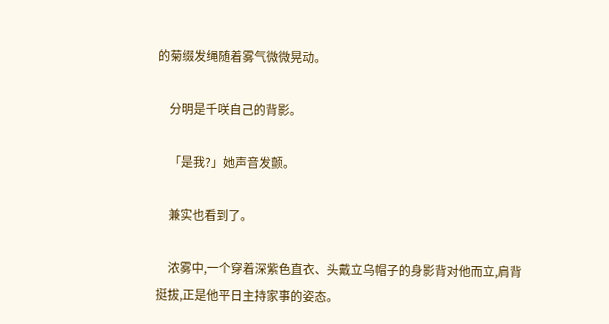的菊缀发绳随着雾气微微晃动。

    分明是千咲自己的背影。

    「是我?」她声音发颤。

    兼实也看到了。

    浓雾中,一个穿着深紫色直衣、头戴立乌帽子的身影背对他而立,肩背挺拔,正是他平日主持家事的姿态。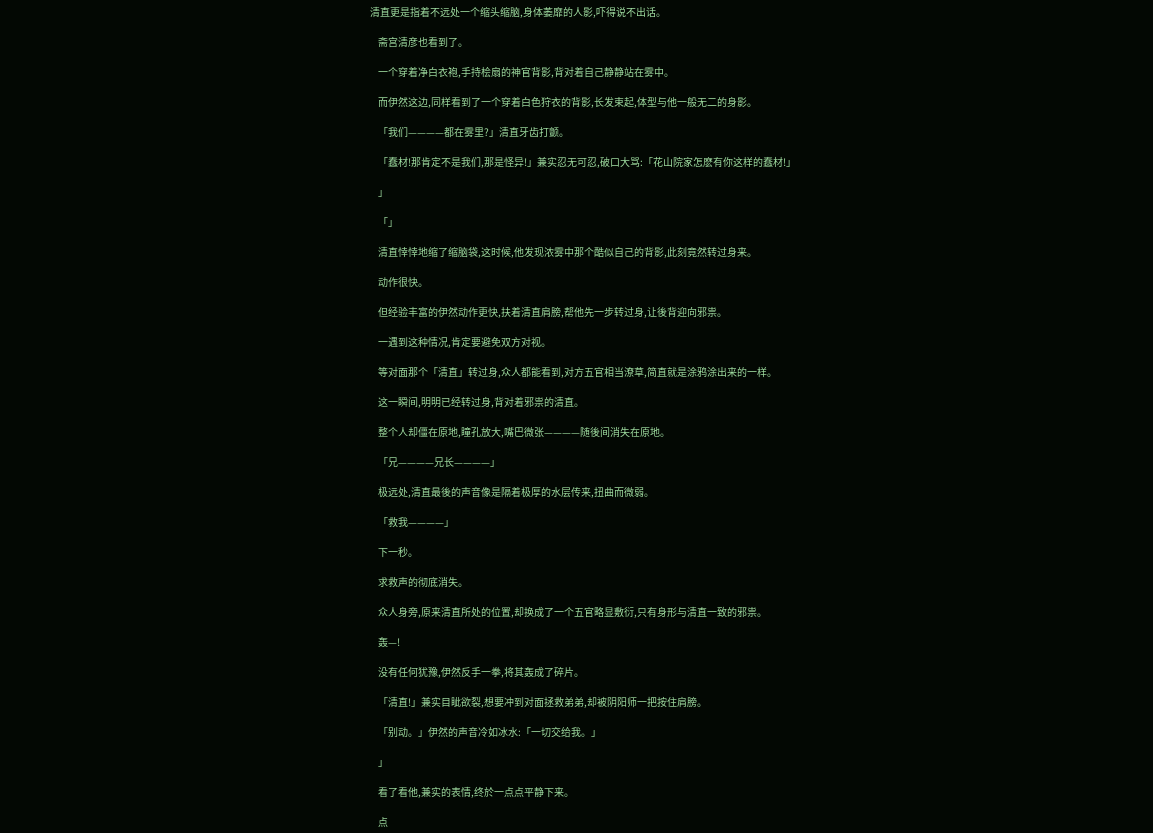清直更是指着不远处一个缩头缩脑,身体萎靡的人影,吓得说不出话。

    斋宫清彦也看到了。

    一个穿着净白衣袍,手持桧扇的神官背影,背对着自己静静站在雾中。

    而伊然这边,同样看到了一个穿着白色狩衣的背影,长发束起,体型与他一般无二的身影。

    「我们————都在雾里?」清直牙齿打颤。

    「蠢材!那肯定不是我们,那是怪异!」兼实忍无可忍,破口大骂:「花山院家怎麽有你这样的蠢材!」

    」

    「」

    清直悻悻地缩了缩脑袋,这时候,他发现浓雾中那个酷似自己的背影,此刻竟然转过身来。

    动作很快。

    但经验丰富的伊然动作更快,扶着清直肩膀,帮他先一步转过身,让後背迎向邪祟。

    一遇到这种情况,肯定要避免双方对视。

    等对面那个「清直」转过身,众人都能看到,对方五官相当潦草,简直就是涂鸦涂出来的一样。

    这一瞬间,明明已经转过身,背对着邪祟的清直。

    整个人却僵在原地,瞳孔放大,嘴巴微张————随後间消失在原地。

    「兄————兄长————」

    极远处,清直最後的声音像是隔着极厚的水层传来,扭曲而微弱。

    「救我————」

    下一秒。

    求救声的彻底消失。

    众人身旁,原来清直所处的位置,却换成了一个五官略显敷衍,只有身形与清直一致的邪祟。

    轰—!

    没有任何犹豫,伊然反手一拳,将其轰成了碎片。

    「清直!」兼实目眦欲裂,想要冲到对面拯救弟弟,却被阴阳师一把按住肩膀。

    「别动。」伊然的声音冷如冰水:「一切交给我。」

    」

    看了看他,兼实的表情,终於一点点平静下来。

    点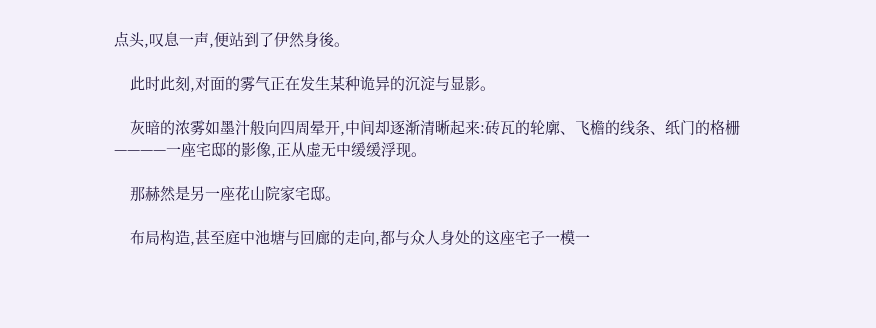点头,叹息一声,便站到了伊然身後。

    此时此刻,对面的雾气正在发生某种诡异的沉淀与显影。

    灰暗的浓雾如墨汁般向四周晕开,中间却逐渐清晰起来:砖瓦的轮廓、飞檐的线条、纸门的格栅————一座宅邸的影像,正从虚无中缓缓浮现。

    那赫然是另一座花山院家宅邸。

    布局构造,甚至庭中池塘与回廊的走向,都与众人身处的这座宅子一模一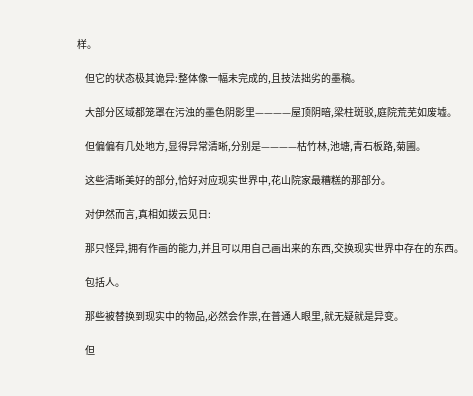样。

    但它的状态极其诡异:整体像一幅未完成的,且技法拙劣的墨稿。

    大部分区域都笼罩在污浊的墨色阴影里————屋顶阴暗,梁柱斑驳,庭院荒芜如废墟。

    但偏偏有几处地方,显得异常清晰,分别是————枯竹林,池塘,青石板路,菊圃。

    这些清晰美好的部分,恰好对应现实世界中,花山院家最糟糕的那部分。

    对伊然而言,真相如拨云见日:

    那只怪异,拥有作画的能力,并且可以用自己画出来的东西,交换现实世界中存在的东西。

    包括人。

    那些被替换到现实中的物品,必然会作祟,在普通人眼里,就无疑就是异变。

    但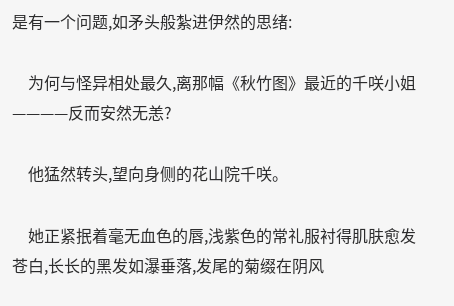是有一个问题,如矛头般紮进伊然的思绪:

    为何与怪异相处最久,离那幅《秋竹图》最近的千咲小姐————反而安然无恙?

    他猛然转头,望向身侧的花山院千咲。

    她正紧抿着毫无血色的唇,浅紫色的常礼服衬得肌肤愈发苍白,长长的黑发如瀑垂落,发尾的菊缀在阴风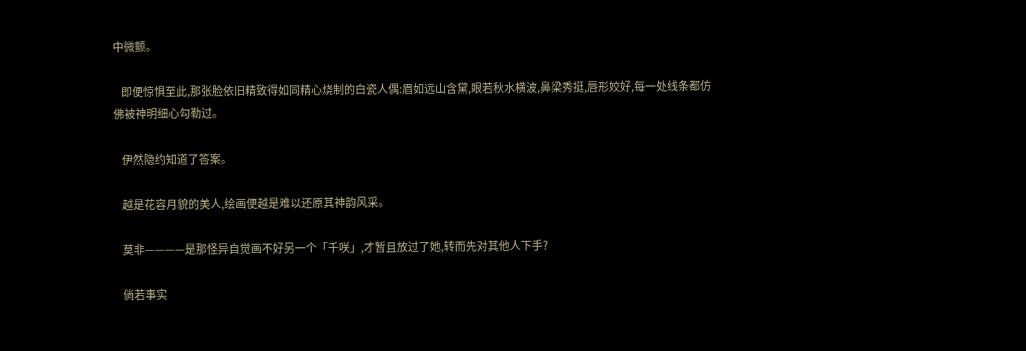中微颤。

    即便惊惧至此,那张脸依旧精致得如同精心烧制的白瓷人偶:眉如远山含黛,眼若秋水横波,鼻梁秀挺,唇形姣好,每一处线条都仿佛被神明细心勾勒过。

    伊然隐约知道了答案。

    越是花容月貌的美人,绘画便越是难以还原其神韵风采。

    莫非————是那怪异自觉画不好另一个「千咲」,才暂且放过了她,转而先对其他人下手?

    倘若事实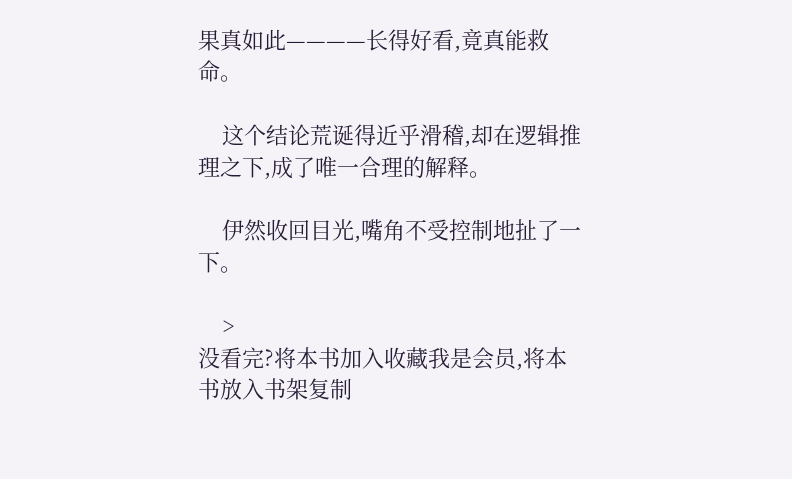果真如此————长得好看,竟真能救命。

    这个结论荒诞得近乎滑稽,却在逻辑推理之下,成了唯一合理的解释。

    伊然收回目光,嘴角不受控制地扯了一下。

    >
没看完?将本书加入收藏我是会员,将本书放入书架复制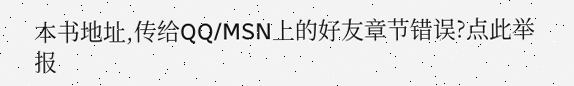本书地址,传给QQ/MSN上的好友章节错误?点此举报